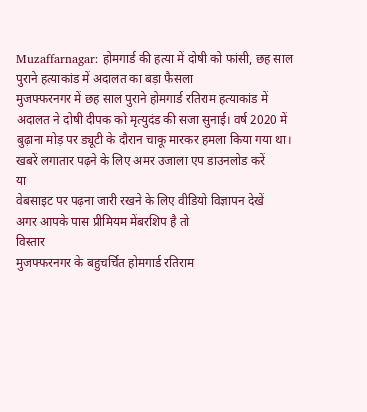Muzaffarnagar: होमगार्ड की हत्या में दोषी को फांसी, छह साल पुराने हत्याकांड में अदालत का बड़ा फैसला
मुजफ्फरनगर में छह साल पुराने होमगार्ड रतिराम हत्याकांड में अदालत ने दोषी दीपक को मृत्युदंड की सजा सुनाई। वर्ष 2020 में बुढ़ाना मोड़ पर ड्यूटी के दौरान चाकू मारकर हमला किया गया था।
खबरें लगातार पढ़ने के लिए अमर उजाला एप डाउनलोड करें
या
वेबसाइट पर पढ़ना जारी रखने के लिए वीडियो विज्ञापन देखें
अगर आपके पास प्रीमियम मेंबरशिप है तो
विस्तार
मुजफ्फरनगर के बहुचर्चित होमगार्ड रतिराम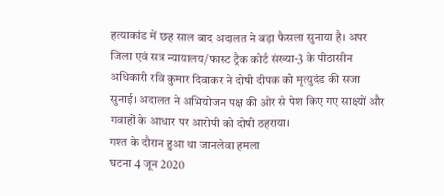हत्याकांड में छह साल बाद अदालत ने बड़ा फैसला सुनाया है। अपर जिला एवं सत्र न्यायालय/फास्ट ट्रैक कोर्ट संख्या-3 के पीठासीन अधिकारी रवि कुमार दिवाकर ने दोषी दीपक को मृत्युदंड की सजा सुनाई। अदालत ने अभियोजन पक्ष की ओर से पेश किए गए साक्ष्यों और गवाहों के आधार पर आरोपी को दोषी ठहराया।
गश्त के दौरान हुआ था जानलेवा हमला
घटना 4 जून 2020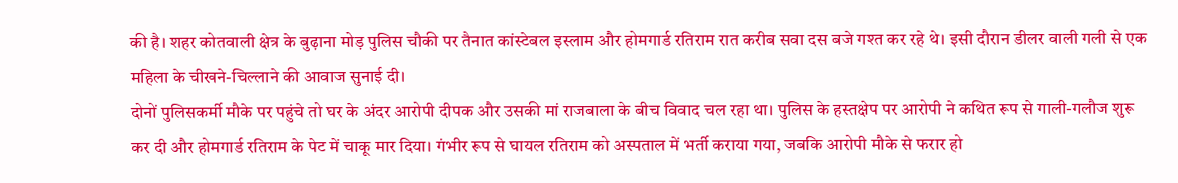की है। शहर कोतवाली क्षेत्र के बुढ़ाना मोड़ पुलिस चौकी पर तैनात कांस्टेबल इस्लाम और होमगार्ड रतिराम रात करीब सवा दस बजे गश्त कर रहे थे। इसी दौरान डीलर वाली गली से एक महिला के चीखने-चिल्लाने की आवाज सुनाई दी।
दोनों पुलिसकर्मी मौके पर पहुंचे तो घर के अंदर आरोपी दीपक और उसकी मां राजबाला के बीच विवाद चल रहा था। पुलिस के हस्तक्षेप पर आरोपी ने कथित रूप से गाली-गलौज शुरू कर दी और होमगार्ड रतिराम के पेट में चाकू मार दिया। गंभीर रूप से घायल रतिराम को अस्पताल में भर्ती कराया गया, जबकि आरोपी मौके से फरार हो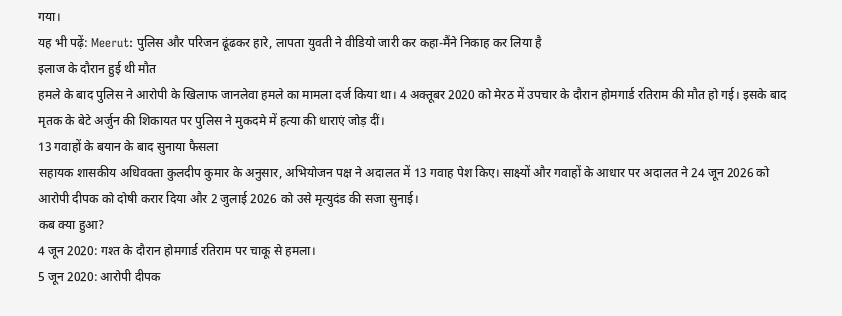गया।
यह भी पढ़ें: Meerut: पुलिस और परिजन ढूंढकर हारे, लापता युवती ने वीडियो जारी कर कहा-मैंने निकाह कर लिया है
इलाज के दौरान हुई थी मौत
हमले के बाद पुलिस ने आरोपी के खिलाफ जानलेवा हमले का मामला दर्ज किया था। 4 अक्तूबर 2020 को मेरठ में उपचार के दौरान होमगार्ड रतिराम की मौत हो गई। इसके बाद मृतक के बेटे अर्जुन की शिकायत पर पुलिस ने मुकदमे में हत्या की धाराएं जोड़ दीं।
13 गवाहों के बयान के बाद सुनाया फैसला
सहायक शासकीय अधिवक्ता कुलदीप कुमार के अनुसार, अभियोजन पक्ष ने अदालत में 13 गवाह पेश किए। साक्ष्यों और गवाहों के आधार पर अदालत ने 24 जून 2026 को आरोपी दीपक को दोषी करार दिया और 2 जुलाई 2026 को उसे मृत्युदंड की सजा सुनाई।
कब क्या हुआ?
4 जून 2020: गश्त के दौरान होमगार्ड रतिराम पर चाकू से हमला।
5 जून 2020: आरोपी दीपक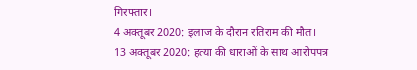गिरफ्तार।
4 अक्तूबर 2020: इलाज के दौरान रतिराम की मौत।
13 अक्तूबर 2020: हत्या की धाराओं के साथ आरोपपत्र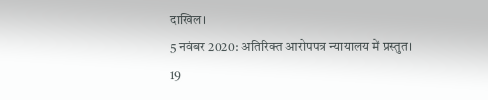दाखिल।
5 नवंबर 2020: अतिरिक्त आरोपपत्र न्यायालय में प्रस्तुत।
19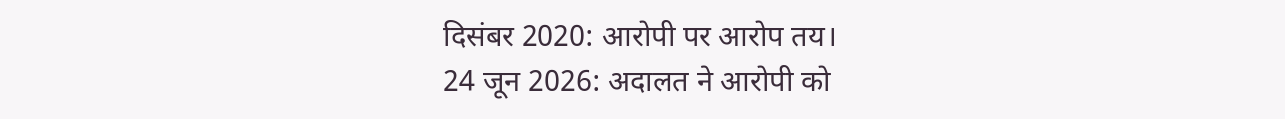दिसंबर 2020: आरोपी पर आरोप तय।
24 जून 2026: अदालत ने आरोपी को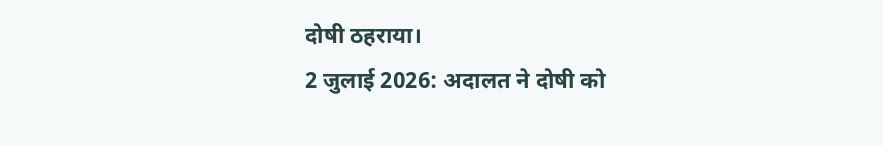दोषी ठहराया।
2 जुलाई 2026: अदालत ने दोषी को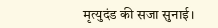मृत्युदंड की सजा सुनाई।